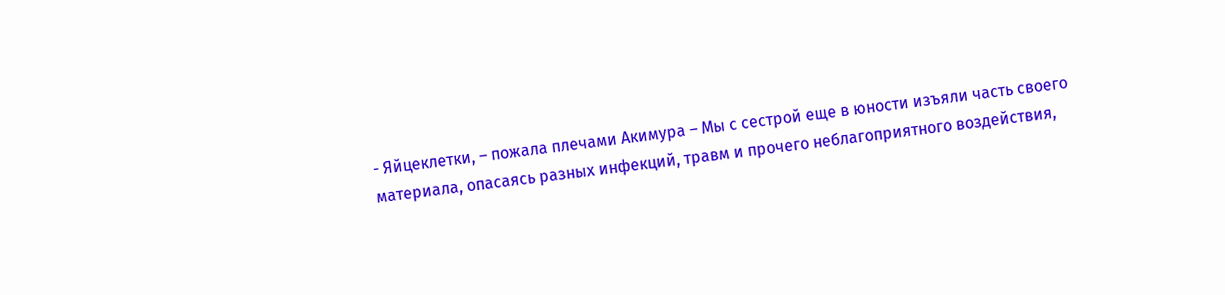- Яйцеклетки, – пожала плечами Акимура – Мы с сестрой еще в юности изъяли часть своего материала, опасаясь разных инфекций, травм и прочего неблагоприятного воздействия,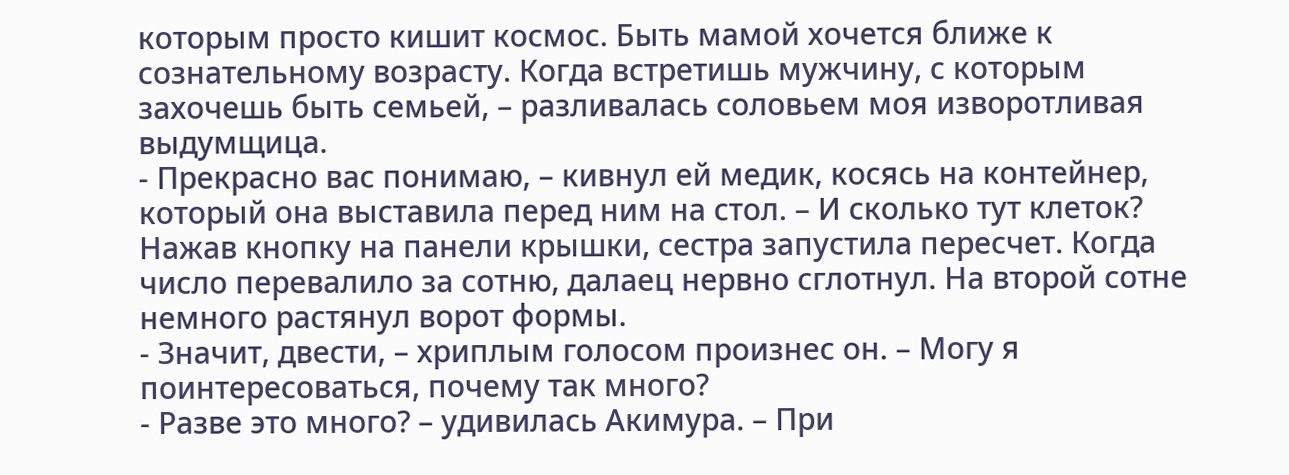которым просто кишит космос. Быть мамой хочется ближе к сознательному возрасту. Когда встретишь мужчину, с которым захочешь быть семьей, – разливалась соловьем моя изворотливая выдумщица.
- Прекрасно вас понимаю, – кивнул ей медик, косясь на контейнер, который она выставила перед ним на стол. – И сколько тут клеток?
Нажав кнопку на панели крышки, сестра запустила пересчет. Когда число перевалило за сотню, далаец нервно сглотнул. На второй сотне немного растянул ворот формы.
- Значит, двести, – хриплым голосом произнес он. – Могу я поинтересоваться, почему так много?
- Разве это много? – удивилась Акимура. – При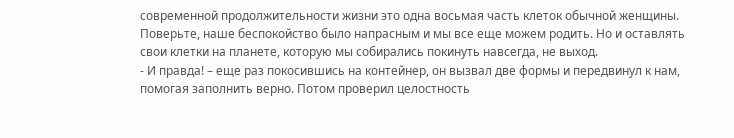современной продолжительности жизни это одна восьмая часть клеток обычной женщины. Поверьте, наше беспокойство было напрасным и мы все еще можем родить. Но и оставлять свои клетки на планете, которую мы собирались покинуть навсегда, не выход.
- И правда! – еще раз покосившись на контейнер, он вызвал две формы и передвинул к нам, помогая заполнить верно. Потом проверил целостность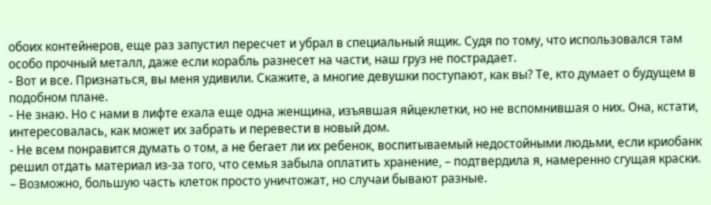обоих контейнеров, еще раз запустил пересчет и убрал в специальный ящик. Судя по тому, что использовался там особо прочный металл, даже если корабль разнесет на части, наш груз не пострадает.
- Вот и все. Признаться, вы меня удивили. Скажите, а многие девушки поступают, как вы? Те, кто думает о будущем в подобном плане.
- Не знаю. Но с нами в лифте ехала еще одна женщина, изъявшая яйцеклетки, но не вспомнившая о них. Она, кстати, интересовалась, как может их забрать и перевести в новый дом.
- Не всем понравится думать о том, а не бегает ли их ребенок, воспитываемый недостойными людьми, если криобанк решил отдать материал из-за того, что семья забыла оплатить хранение, – подтвердила я, намеренно сгущая краски. – Возможно, большую часть клеток просто уничтожат, но случаи бывают разные.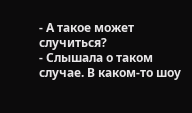- А такое может случиться?
- Слышала о таком случае. В каком-то шоу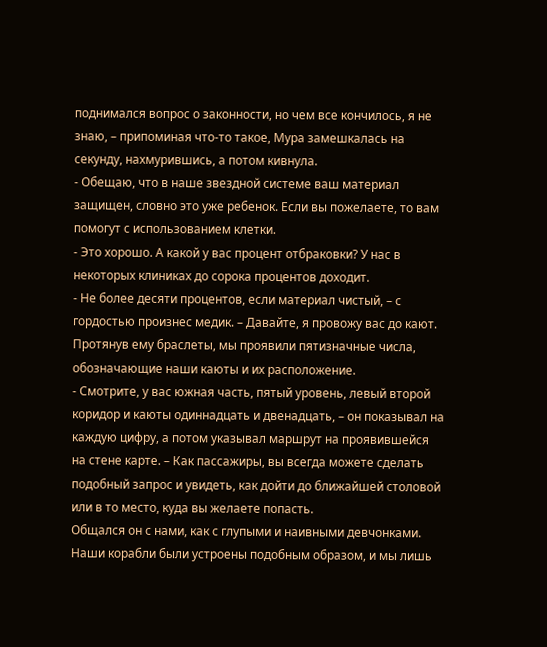поднимался вопрос о законности, но чем все кончилось, я не знаю, – припоминая что-то такое, Мура замешкалась на секунду, нахмурившись, а потом кивнула.
- Обещаю, что в наше звездной системе ваш материал защищен, словно это уже ребенок. Если вы пожелаете, то вам помогут с использованием клетки.
- Это хорошо. А какой у вас процент отбраковки? У нас в некоторых клиниках до сорока процентов доходит.
- Не более десяти процентов, если материал чистый, – с гордостью произнес медик. – Давайте, я провожу вас до кают.
Протянув ему браслеты, мы проявили пятизначные числа, обозначающие наши каюты и их расположение.
- Смотрите, у вас южная часть, пятый уровень, левый второй коридор и каюты одиннадцать и двенадцать, – он показывал на каждую цифру, а потом указывал маршрут на проявившейся на стене карте. – Как пассажиры, вы всегда можете сделать подобный запрос и увидеть, как дойти до ближайшей столовой или в то место, куда вы желаете попасть.
Общался он с нами, как с глупыми и наивными девчонками. Наши корабли были устроены подобным образом, и мы лишь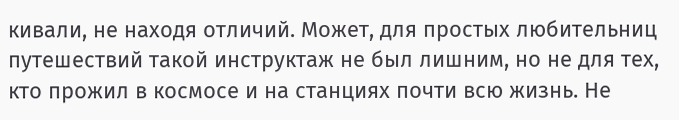кивали, не находя отличий. Может, для простых любительниц путешествий такой инструктаж не был лишним, но не для тех, кто прожил в космосе и на станциях почти всю жизнь. Не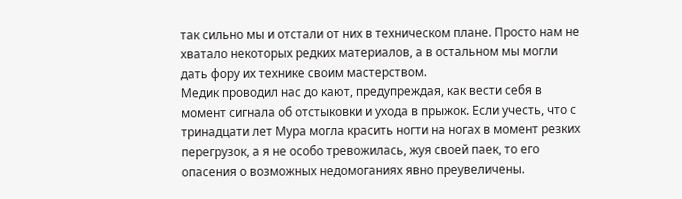так сильно мы и отстали от них в техническом плане. Просто нам не хватало некоторых редких материалов, а в остальном мы могли дать фору их технике своим мастерством.
Медик проводил нас до кают, предупреждая, как вести себя в момент сигнала об отстыковки и ухода в прыжок. Если учесть, что с тринадцати лет Мура могла красить ногти на ногах в момент резких перегрузок, а я не особо тревожилась, жуя своей паек, то его опасения о возможных недомоганиях явно преувеличены.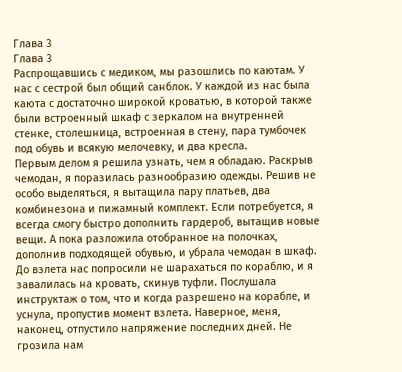Глава 3
Глава 3
Распрощавшись с медиком, мы разошлись по каютам. У нас с сестрой был общий санблок. У каждой из нас была каюта с достаточно широкой кроватью, в которой также были встроенный шкаф с зеркалом на внутренней стенке, столешница, встроенная в стену, пара тумбочек под обувь и всякую мелочевку, и два кресла.
Первым делом я решила узнать, чем я обладаю. Раскрыв чемодан, я поразилась разнообразию одежды. Решив не особо выделяться, я вытащила пару платьев, два комбинезона и пижамный комплект. Если потребуется, я всегда смогу быстро дополнить гардероб, вытащив новые вещи. А пока разложила отобранное на полочках, дополнив подходящей обувью, и убрала чемодан в шкаф.
До взлета нас попросили не шарахаться по кораблю, и я завалилась на кровать, скинув туфли. Послушала инструктаж о том, что и когда разрешено на корабле, и уснула, пропустив момент взлета. Наверное, меня, наконец, отпустило напряжение последних дней. Не грозила нам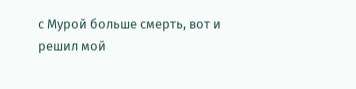с Мурой больше смерть, вот и решил мой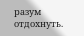разум отдохнуть.